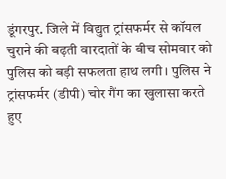डूंगरपुर. जिले में विद्युत ट्रांसफर्मर से कॉयल चुराने की बढ़ती वारदातों के बीच सोमवार को पुलिस को बड़ी सफलता हाथ लगी। पुलिस ने ट्रांसफर्मर (डीपी) चोर गैंग का खुलासा करते हुए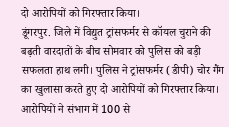दो आरोपियों को गिरफ्तार किया।
डूंगरपुर. जिले में विद्युत ट्रांसफर्मर से कॉयल चुराने की बढ़ती वारदातों के बीच सोमवार को पुलिस को बड़ी सफलता हाथ लगी। पुलिस ने ट्रांसफर्मर (डीपी) चोर गैंग का खुलासा करते हुए दो आरोपियों को गिरफ्तार किया। आरोपियों ने संभाग में 100 से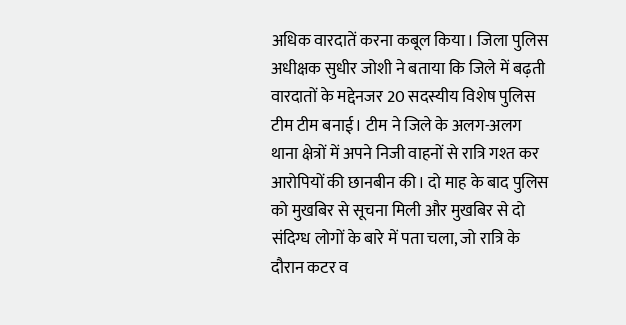अधिक वारदातें करना कबूल किया। जिला पुलिस अधीक्षक सुधीर जोशी ने बताया कि जिले में बढ़ती वारदातों के मद्देनजर 20 सदस्यीय विशेष पुलिस टीम टीम बनाई। टीम ने जिले के अलग-अलग थाना क्षेत्रों में अपने निजी वाहनों से रात्रि गश्त कर आरोपियों की छानबीन की। दो माह के बाद पुलिस को मुखबिर से सूचना मिली और मुखबिर से दो संदिग्ध लोगों के बारे में पता चला, जो रात्रि के दौरान कटर व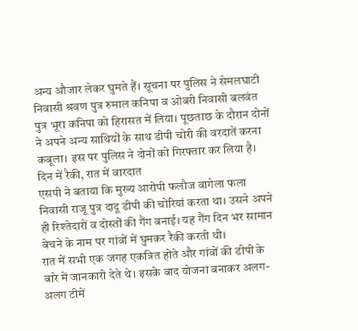अन्य औजार लेकर घुमते हैं। सूचना पर पुलिस ने सेमलघाटी निवासी श्रवण पुत्र रुमाल कनिपा व ओबरी निवासी बलवंत पुत्र भूरा कनिपा को हिरासत में लिया। पूछताछ के दौरान दोनों ने अपने अन्य साथियों के साथ डीपी चोरी की वरदातें करना कबूला। इस पर पुलिस ने दोनों को गिरफ्तार कर लिया है।
दिन में रैकी, रात में वारदात
एसपी ने बताया कि मुख्य आरोपी फलौज वागेला फला निवासी राजू पुत्र दादू डीपी की चोरियां करता था। उसने अपने ही रिश्तेदारों व दोस्तों की गैंग बनाई। यह गैंग दिन भर सामान बेचने के नाम पर गांवों में घुमकर रैकी करती थी।
रात में सभी एक जगह एकत्रित होते और गांवों की डीपी के बारे में जानकारी देते थे। इसके बाद योजना बनाकर अलग-अलग टीमें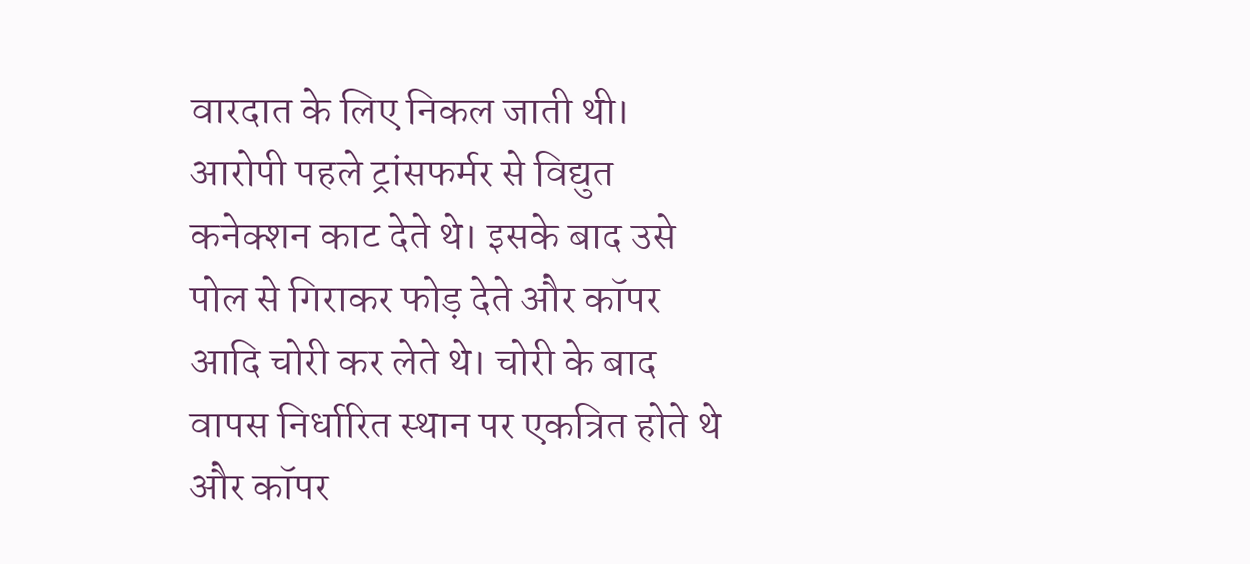वारदात के लिए निकल जाती थी। आरोपी पहले ट्रांसफर्मर से विद्युत कनेक्शन काट देते थे। इसके बाद उसे पोल से गिराकर फोड़ देते और कॉपर आदि चोरी कर लेते थे। चोरी के बाद वापस निर्धारित स्थान पर एकत्रित होते थे और कॉपर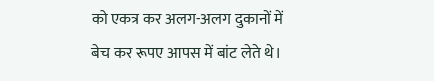को एकत्र कर अलग-अलग दुकानों में बेच कर रूपए आपस में बांट लेते थे।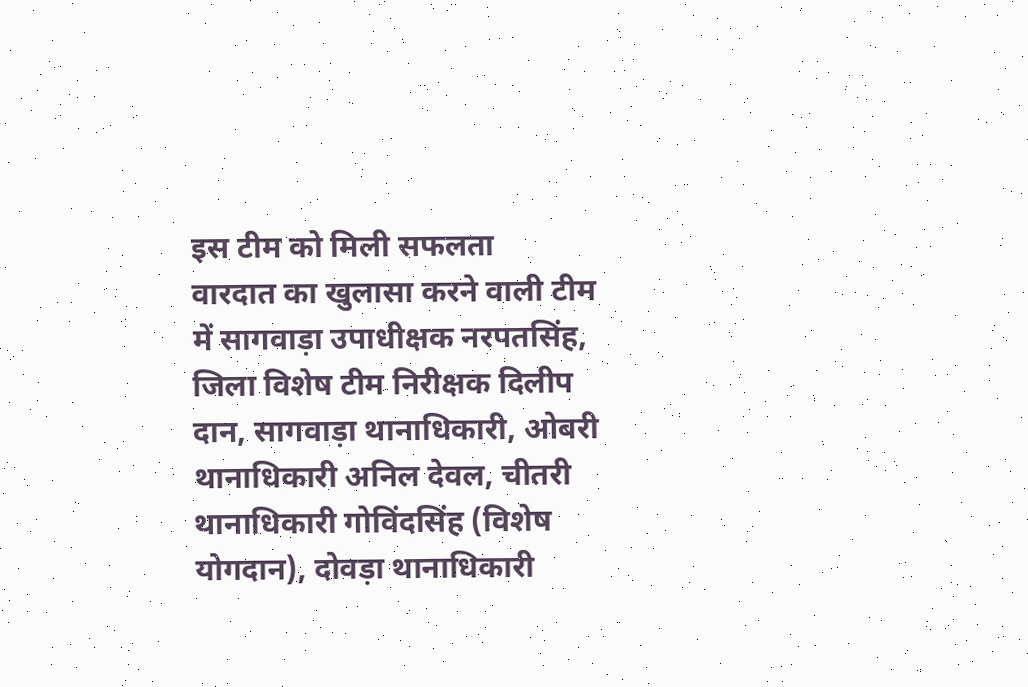इस टीम को मिली सफलता
वारदात का खुलासा करने वाली टीम में सागवाड़ा उपाधीक्षक नरपतसिंह, जिला विशेष टीम निरीक्षक दिलीप दान, सागवाड़ा थानाधिकारी, ओबरी थानाधिकारी अनिल देवल, चीतरी थानाधिकारी गोविंदसिंह (विशेष योगदान), दोवड़ा थानाधिकारी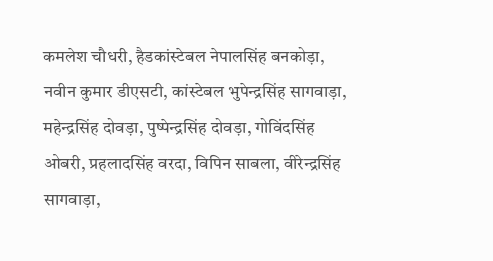कमलेश चौधरी, हैडकांस्टेबल नेपालसिंह बनकोड़ा, नवीन कुमार डीएसटी, कांस्टेबल भुपेन्द्रसिंह सागवाड़ा, महेन्द्रसिंह दोवड़ा, पुष्पेन्द्रसिंह दोवड़ा, गोविंदसिंह ओबरी, प्रहलादसिंह वरदा, विपिन साबला, वीरेन्द्रसिंह सागवाड़ा,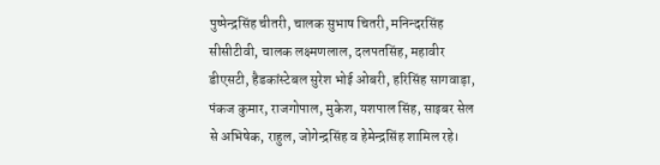पुष्पेन्द्रसिंह चीतरी, चालक सुभाष चितरी, मनिन्दरसिंह सीसीटीवी, चालक लक्ष्मणलाल, दलपतसिंह, महावीर डीएसटी, हैडकांस्टेबल सुरेश भोई ओबरी, हरिसिंह सागवाड़ा, पंकज कुमार, राजगोपाल, मुकेश, यशपाल सिंह, साइबर सेल से अभिषेक, राहुल, जोगेन्द्रसिंह व हेमेन्द्रसिंह शामिल रहे।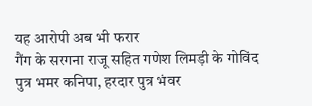यह आरोपी अब भी फरार
गैंग के सरगना राजू सहित गणेश लिमड़ी के गोविंद पुत्र भमर कनिपा, हरदार पुत्र भंवर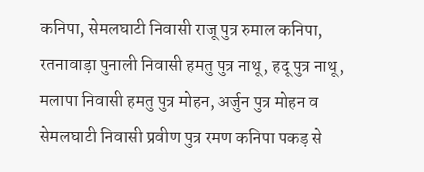कनिपा, सेमलघाटी निवासी राजू पुत्र रुमाल कनिपा, रतनावाड़ा पुनाली निवासी हमतु पुत्र नाथू, हदू पुत्र नाथू, मलापा निवासी हमतु पुत्र मोहन, अर्जुन पुत्र मोहन व सेमलघाटी निवासी प्रवीण पुत्र रमण कनिपा पकड़ से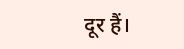दूर हैं।